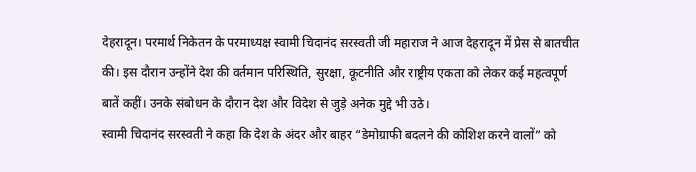देहरादून। परमार्थ निकेतन के परमाध्यक्ष स्वामी चिदानंद सरस्वती जी महाराज ने आज देहरादून में प्रेस से बातचीत की। इस दौरान उन्होंने देश की वर्तमान परिस्थिति, सुरक्षा, कूटनीति और राष्ट्रीय एकता को लेकर कई महत्वपूर्ण बातें कहीं। उनके संबोधन के दौरान देश और विदेश से जुड़े अनेक मुद्दे भी उठे।
स्वामी चिदानंद सरस्वती ने कहा कि देश के अंदर और बाहर “डेमोग्राफी बदलने की कोशिश करने वालों” को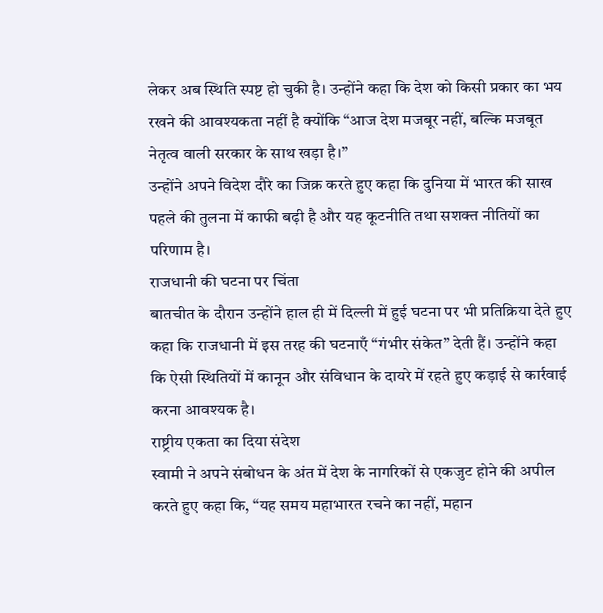लेकर अब स्थिति स्पष्ट हो चुकी है। उन्होंने कहा कि देश को किसी प्रकार का भय रखने की आवश्यकता नहीं है क्योंकि “आज देश मजबूर नहीं, बल्कि मजबूत नेतृत्व वाली सरकार के साथ खड़ा है।”
उन्होंने अपने विदेश दौरे का जिक्र करते हुए कहा कि दुनिया में भारत की साख पहले की तुलना में काफी बढ़ी है और यह कूटनीति तथा सशक्त नीतियों का परिणाम है।
राजधानी की घटना पर चिंता
बातचीत के दौरान उन्होंने हाल ही में दिल्ली में हुई घटना पर भी प्रतिक्रिया देते हुए कहा कि राजधानी में इस तरह की घटनाएँ “गंभीर संकेत” देती हैं। उन्होंने कहा कि ऐसी स्थितियों में कानून और संविधान के दायरे में रहते हुए कड़ाई से कार्रवाई करना आवश्यक है।
राष्ट्रीय एकता का दिया संदेश
स्वामी ने अपने संबोधन के अंत में देश के नागरिकों से एकजुट होने की अपील करते हुए कहा कि, “यह समय महाभारत रचने का नहीं, महान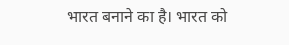भारत बनाने का है। भारत को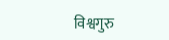विश्वगुरु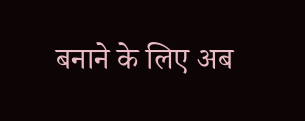बनाने के लिए अब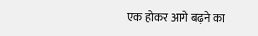एक होकर आगे बढ़ने का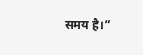समय है।”